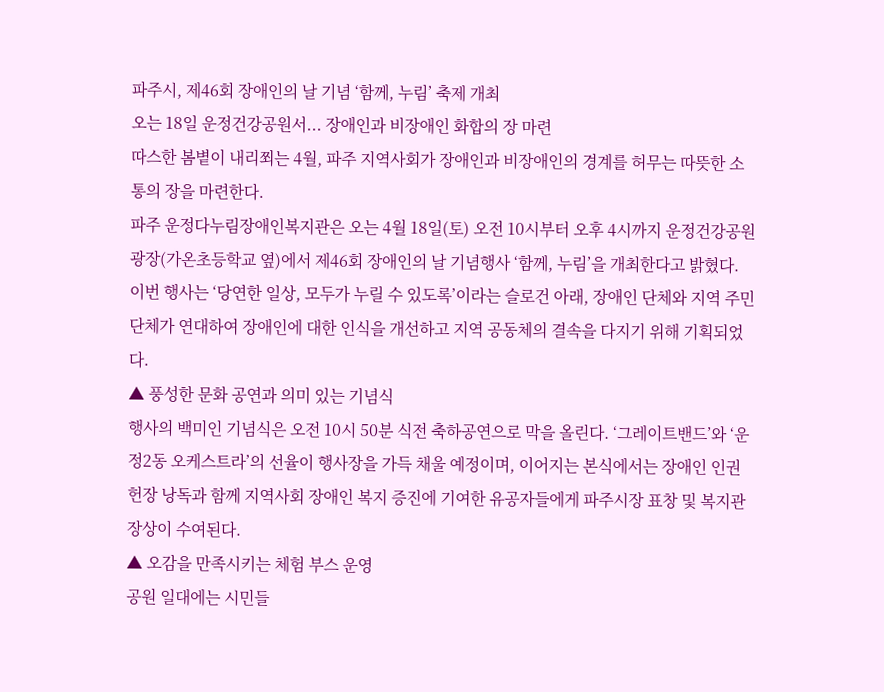파주시, 제46회 장애인의 날 기념 ‘함께, 누림’ 축제 개최
오는 18일 운정건강공원서... 장애인과 비장애인 화합의 장 마련
따스한 봄볕이 내리쬐는 4월, 파주 지역사회가 장애인과 비장애인의 경계를 허무는 따뜻한 소통의 장을 마련한다.
파주 운정다누림장애인복지관은 오는 4월 18일(토) 오전 10시부터 오후 4시까지 운정건강공원 광장(가온초등학교 옆)에서 제46회 장애인의 날 기념행사 ‘함께, 누림’을 개최한다고 밝혔다.
이번 행사는 ‘당연한 일상, 모두가 누릴 수 있도록’이라는 슬로건 아래, 장애인 단체와 지역 주민 단체가 연대하여 장애인에 대한 인식을 개선하고 지역 공동체의 결속을 다지기 위해 기획되었다.
▲ 풍성한 문화 공연과 의미 있는 기념식
행사의 백미인 기념식은 오전 10시 50분 식전 축하공연으로 막을 올린다. ‘그레이트밴드’와 ‘운정2동 오케스트라’의 선율이 행사장을 가득 채울 예정이며, 이어지는 본식에서는 장애인 인권 헌장 낭독과 함께 지역사회 장애인 복지 증진에 기여한 유공자들에게 파주시장 표창 및 복지관장상이 수여된다.
▲ 오감을 만족시키는 체험 부스 운영
공원 일대에는 시민들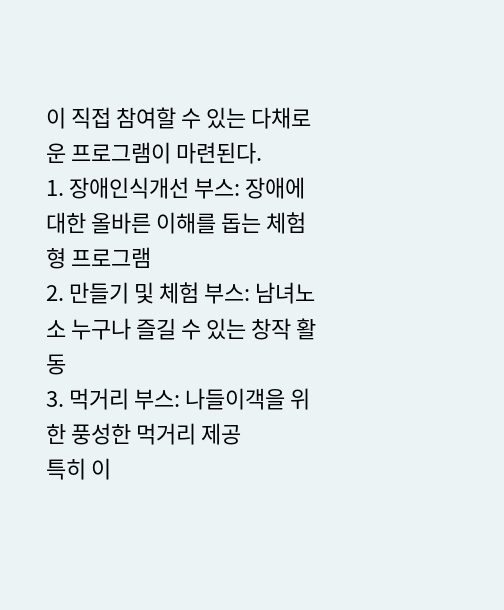이 직접 참여할 수 있는 다채로운 프로그램이 마련된다.
1. 장애인식개선 부스: 장애에 대한 올바른 이해를 돕는 체험형 프로그램
2. 만들기 및 체험 부스: 남녀노소 누구나 즐길 수 있는 창작 활동
3. 먹거리 부스: 나들이객을 위한 풍성한 먹거리 제공
특히 이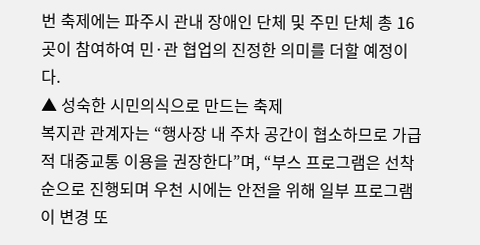번 축제에는 파주시 관내 장애인 단체 및 주민 단체 총 16곳이 참여하여 민·관 협업의 진정한 의미를 더할 예정이다.
▲ 성숙한 시민의식으로 만드는 축제
복지관 관계자는 “행사장 내 주차 공간이 협소하므로 가급적 대중교통 이용을 권장한다”며, “부스 프로그램은 선착순으로 진행되며 우천 시에는 안전을 위해 일부 프로그램이 변경 또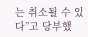는 취소될 수 있다”고 당부했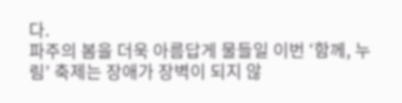다.
파주의 봄을 더욱 아름답게 물들일 이번 ‘함께, 누림’ 축제는 장애가 장벽이 되지 않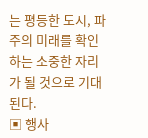는 평등한 도시, 파주의 미래를 확인하는 소중한 자리가 될 것으로 기대된다.
▣ 행사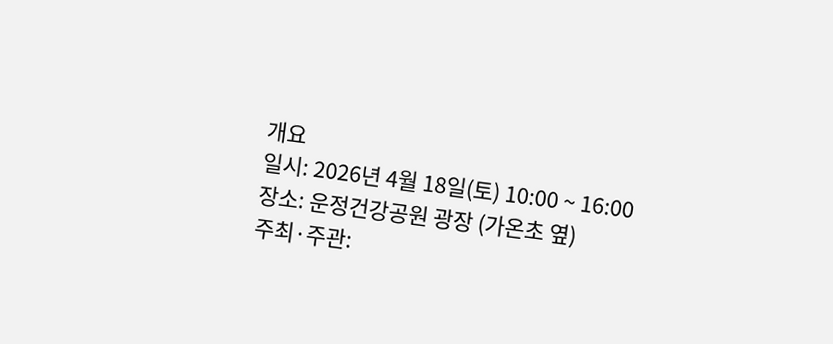개요
일시: 2026년 4월 18일(토) 10:00 ~ 16:00
장소: 운정건강공원 광장 (가온초 옆)
주최·주관: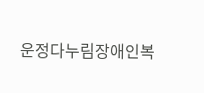운정다누림장애인복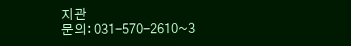지관
문의: 031-570-2610~3